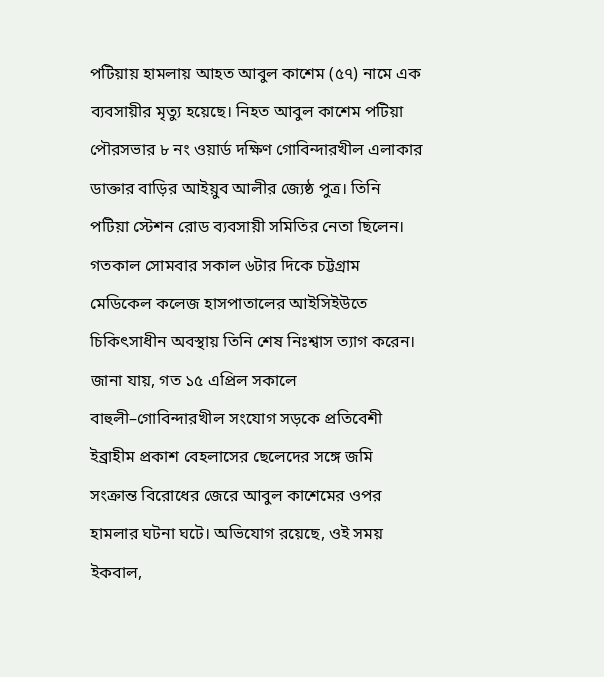পটিয়ায় হামলায় আহত আবুল কাশেম (৫৭) নামে এক ব্যবসায়ীর মৃত্যু হয়েছে। নিহত আবুল কাশেম পটিয়া পৌরসভার ৮ নং ওয়ার্ড দক্ষিণ গোবিন্দারখীল এলাকার ডাক্তার বাড়ির আইয়ুব আলীর জ্যেষ্ঠ পুত্র। তিনি পটিয়া স্টেশন রোড ব্যবসায়ী সমিতির নেতা ছিলেন। গতকাল সোমবার সকাল ৬টার দিকে চট্টগ্রাম মেডিকেল কলেজ হাসপাতালের আইসিইউতে চিকিৎসাধীন অবস্থায় তিনি শেষ নিঃশ্বাস ত্যাগ করেন।
জানা যায়, গত ১৫ এপ্রিল সকালে বাহুলী–গোবিন্দারখীল সংযোগ সড়কে প্রতিবেশী ইব্রাহীম প্রকাশ বেহলাসের ছেলেদের সঙ্গে জমি সংক্রান্ত বিরোধের জেরে আবুল কাশেমের ওপর হামলার ঘটনা ঘটে। অভিযোগ রয়েছে, ওই সময় ইকবাল,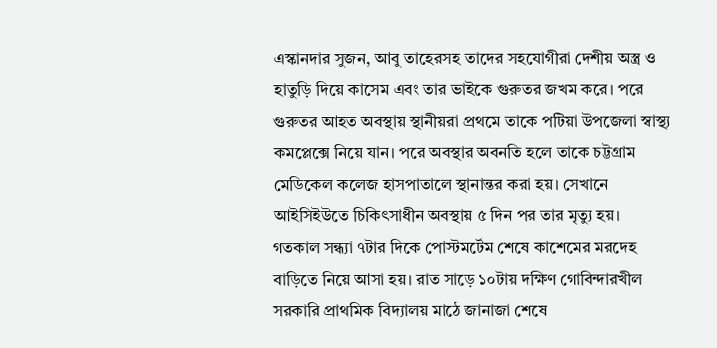এস্কানদার সুজন, আবু তাহেরসহ তাদের সহযোগীরা দেশীয় অস্ত্র ও হাতুড়ি দিয়ে কাসেম এবং তার ভাইকে গুরুতর জখম করে। পরে গুরুতর আহত অবস্থায় স্থানীয়রা প্রথমে তাকে পটিয়া উপজেলা স্বাস্থ্য কমপ্লেক্সে নিয়ে যান। পরে অবস্থার অবনতি হলে তাকে চট্টগ্রাম মেডিকেল কলেজ হাসপাতালে স্থানান্তর করা হয়। সেখানে আইসিইউতে চিকিৎসাধীন অবস্থায় ৫ দিন পর তার মৃত্যু হয়।
গতকাল সন্ধ্যা ৭টার দিকে পোস্টমর্টেম শেষে কাশেমের মরদেহ বাড়িতে নিয়ে আসা হয়। রাত সাড়ে ১০টায় দক্ষিণ গোবিন্দারখীল সরকারি প্রাথমিক বিদ্যালয় মাঠে জানাজা শেষে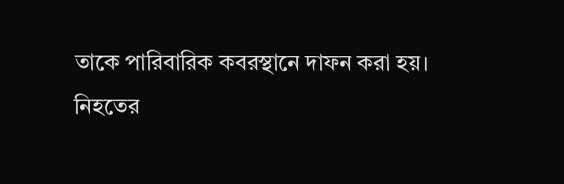তাকে পারিবারিক কবরস্থানে দাফন করা হয়।
নিহতের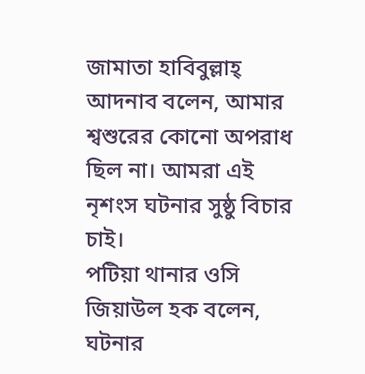জামাতা হাবিবুল্লাহ্ আদনাব বলেন, আমার শ্বশুরের কোনো অপরাধ ছিল না। আমরা এই নৃশংস ঘটনার সুষ্ঠু বিচার চাই।
পটিয়া থানার ওসি জিয়াউল হক বলেন, ঘটনার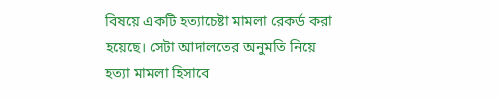বিষয়ে একটি হত্যাচেষ্টা মামলা রেকর্ড করা হয়েছে। সেটা আদালতের অনুমতি নিয়ে হত্যা মামলা হিসাবে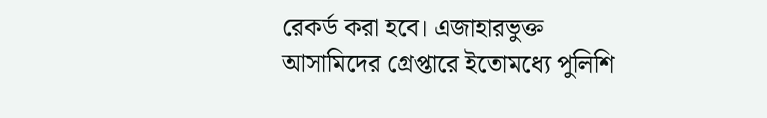রেকর্ড করা হবে। এজাহারভুক্ত আসামিদের গ্রেপ্তারে ইতোমধ্যে পুলিশি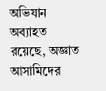অভিযান অব্যাহত রয়েছে, অজ্ঞাত আসামিদের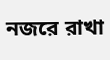নজরে রাখা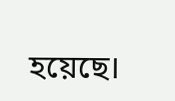হয়েছে।